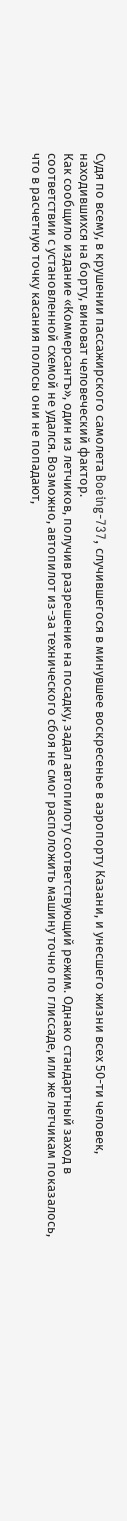Судя по всему, в крушении пассажирского самолета Boeing-737, случившегося в минувшее воскресенье в аэропорту Казани, и унесшего жизни всех 50-ти человек, находившихся на борту, виноват человеческий фактор.
Как сообщило издание «Коммерсантъ», один из летчиков, получив разрешение на посадку, задал автопилоту соответствующий режим. Однако стандартный заход в соответствии с установленной схемой не удался. Возможно, автопилот из-за технического сбоя не смог расположить машину точно по глиссаде, или же летчикам показалось, что в расчетную точку касания полосы они не попадают,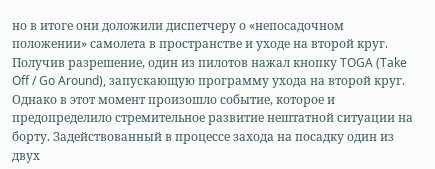но в итоге они доложили диспетчеру о «непосадочном положении» самолета в пространстве и уходе на второй круг. Получив разрешение, один из пилотов нажал кнопку TOGA (Take Off / Go Around), запускающую программу ухода на второй круг.
Однако в этот момент произошло событие, которое и предопределило стремительное развитие нештатной ситуации на борту. Задействованный в процессе захода на посадку один из двух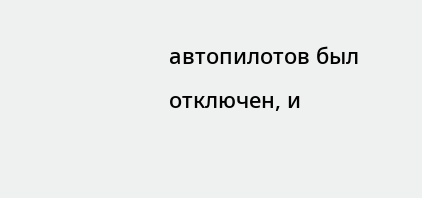автопилотов был отключен, и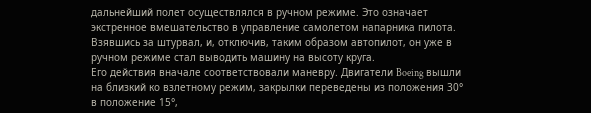дальнейший полет осуществлялся в ручном режиме. Это означает экстренное вмешательство в управление самолетом напарника пилота. Взявшись за штурвал, и, отключив, таким образом автопилот, он уже в ручном режиме стал выводить машину на высоту круга.
Его действия вначале соответствовали маневру. Двигатели Boeing вышли на близкий ко взлетному режим, закрылки переведены из положения 30° в положение 15°,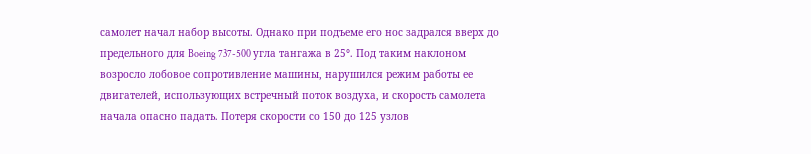самолет начал набор высоты. Однако при подъеме его нос задрался вверх до предельного для Boeing 737-500 угла тангажа в 25°. Под таким наклоном возросло лобовое сопротивление машины, нарушился режим работы ее двигателей, использующих встречный поток воздуха, и скорость самолета начала опасно падать. Потеря скорости со 150 до 125 узлов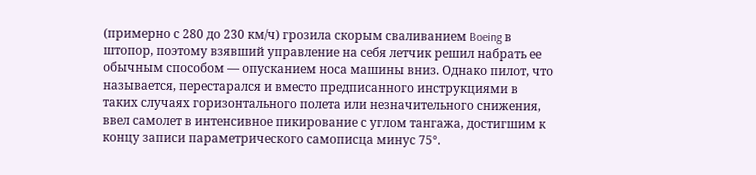(примерно с 280 до 230 км/ч) грозила скорым сваливанием Boeing в штопор, поэтому взявший управление на себя летчик решил набрать ее обычным способом — опусканием носа машины вниз. Однако пилот, что называется, перестарался и вместо предписанного инструкциями в таких случаях горизонтального полета или незначительного снижения, ввел самолет в интенсивное пикирование с углом тангажа, достигшим к концу записи параметрического самописца минус 75°.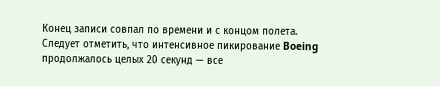Конец записи совпал по времени и с концом полета.
Следует отметить, что интенсивное пикирование Boeing продолжалось целых 20 секунд — все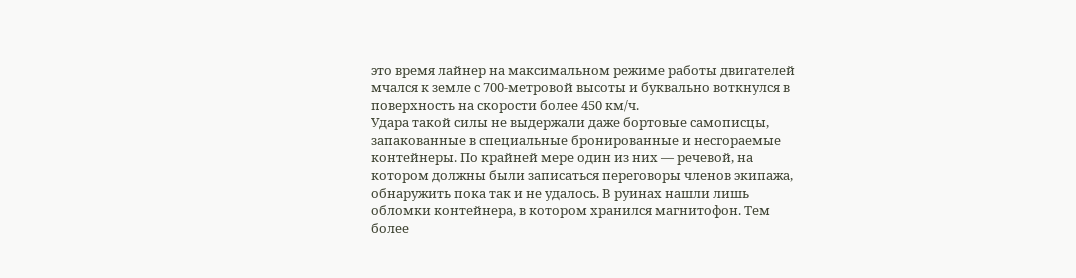это время лайнер на максимальном режиме работы двигателей мчался к земле с 700-метровой высоты и буквально воткнулся в поверхность на скорости более 450 км/ч.
Удара такой силы не выдержали даже бортовые самописцы, запакованные в специальные бронированные и несгораемые контейнеры. По крайней мере один из них — речевой, на котором должны были записаться переговоры членов экипажа, обнаружить пока так и не удалось. В руинах нашли лишь обломки контейнера, в котором хранился магнитофон. Тем более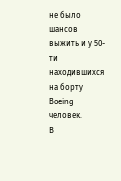не было шансов выжить и у 50-ти находившихся на борту Boeing человек.
В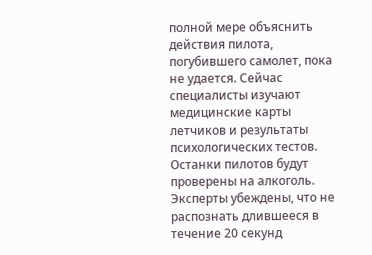полной мере объяснить действия пилота, погубившего самолет, пока не удается. Сейчас специалисты изучают медицинские карты летчиков и результаты психологических тестов. Останки пилотов будут проверены на алкоголь.
Эксперты убеждены, что не распознать длившееся в течение 20 секунд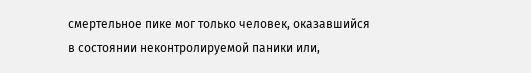смертельное пике мог только человек, оказавшийся в состоянии неконтролируемой паники или,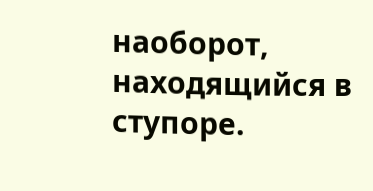наоборот, находящийся в ступоре.